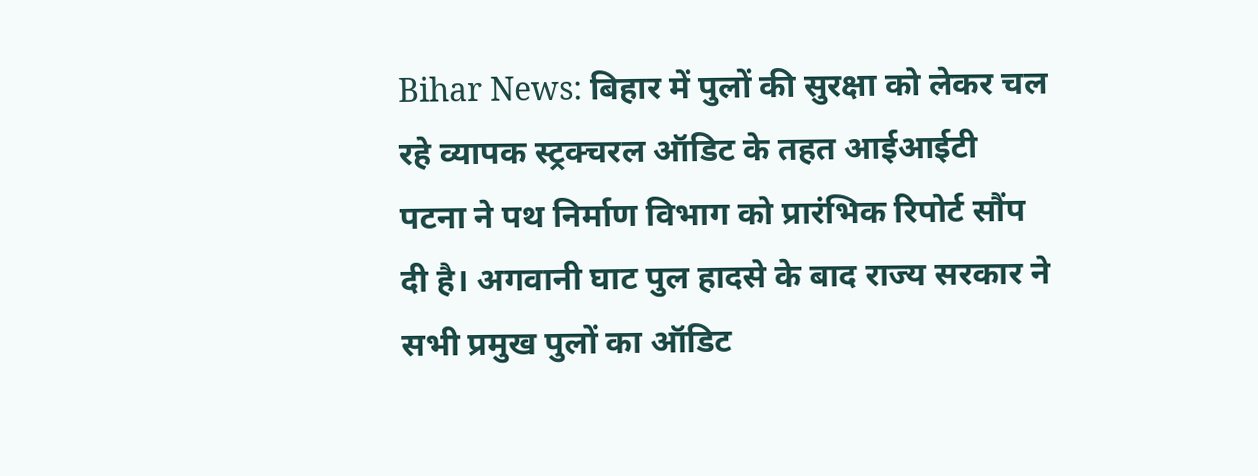Bihar News: बिहार में पुलों की सुरक्षा को लेकर चल रहे व्यापक स्ट्रक्चरल ऑडिट के तहत आईआईटी पटना ने पथ निर्माण विभाग को प्रारंभिक रिपोर्ट सौंप दी है। अगवानी घाट पुल हादसे के बाद राज्य सरकार ने सभी प्रमुख पुलों का ऑडिट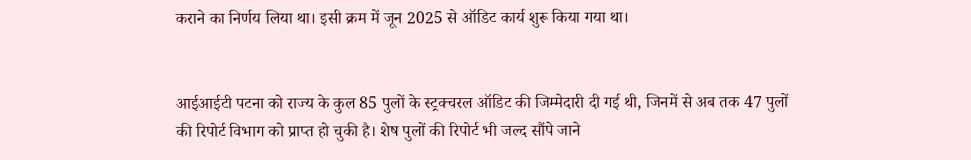कराने का निर्णय लिया था। इसी क्रम में जून 2025 से ऑडिट कार्य शुरू किया गया था।


आईआईटी पटना को राज्य के कुल 85 पुलों के स्ट्रक्चरल ऑडिट की जिम्मेदारी दी गई थी, जिनमें से अब तक 47 पुलों की रिपोर्ट विभाग को प्राप्त हो चुकी है। शेष पुलों की रिपोर्ट भी जल्द सौंपे जाने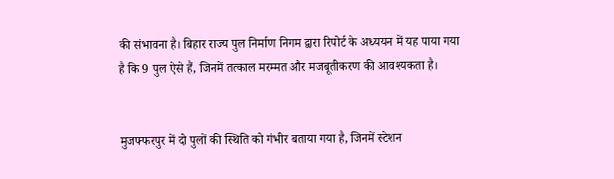की संभावना है। बिहार राज्य पुल निर्माण निगम द्वारा रिपोर्ट के अध्ययन में यह पाया गया है कि 9 पुल ऐसे हैं, जिनमें तत्काल मरम्मत और मजबूतीकरण की आवश्यकता है।


मुजफ्फरपुर में दो पुलों की स्थिति को गंभीर बताया गया है, जिनमें स्टेशन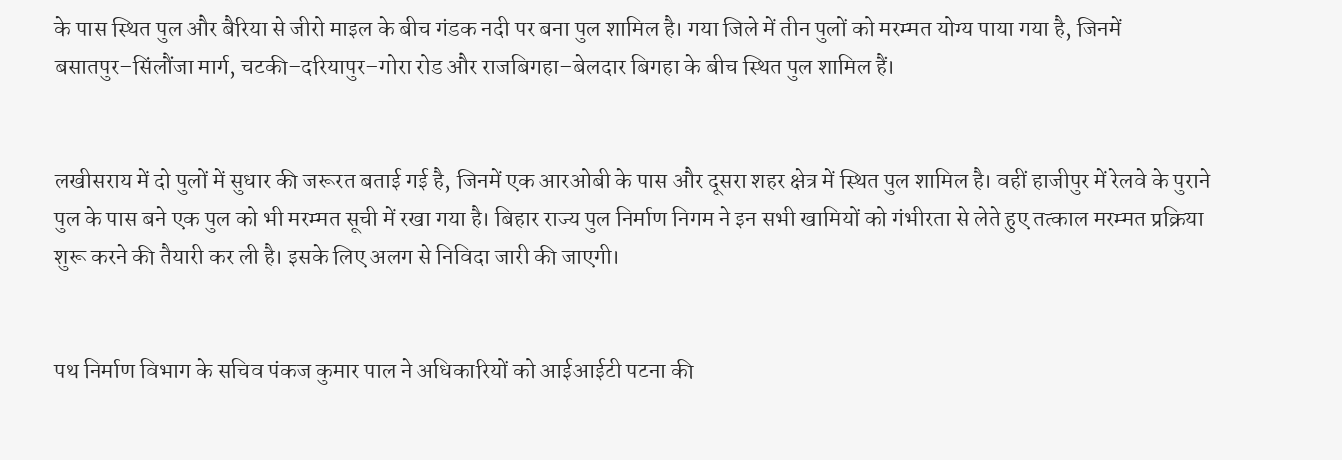के पास स्थित पुल और बैरिया से जीरो माइल के बीच गंडक नदी पर बना पुल शामिल है। गया जिले में तीन पुलों को मरम्मत योग्य पाया गया है, जिनमें बसातपुर–सिंलौंजा मार्ग, चटकी–दरियापुर–गोरा रोड और राजबिगहा–बेलदार बिगहा के बीच स्थित पुल शामिल हैं।


लखीसराय में दो पुलों में सुधार की जरूरत बताई गई है, जिनमें एक आरओबी के पास और दूसरा शहर क्षेत्र में स्थित पुल शामिल है। वहीं हाजीपुर में रेलवे के पुराने पुल के पास बने एक पुल को भी मरम्मत सूची में रखा गया है। बिहार राज्य पुल निर्माण निगम ने इन सभी खामियों को गंभीरता से लेते हुए तत्काल मरम्मत प्रक्रिया शुरू करने की तैयारी कर ली है। इसके लिए अलग से निविदा जारी की जाएगी।


पथ निर्माण विभाग के सचिव पंकज कुमार पाल ने अधिकारियों को आईआईटी पटना की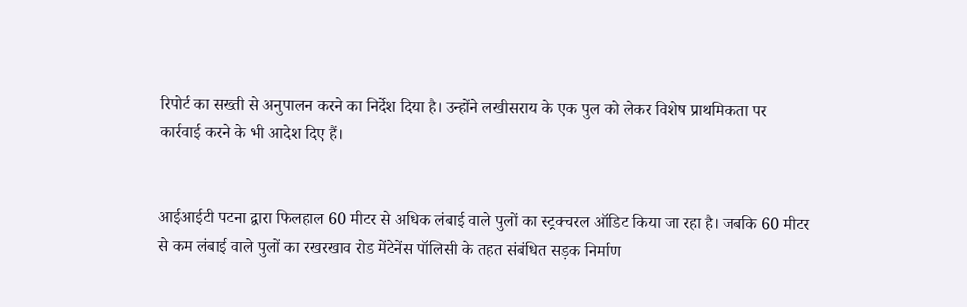रिपोर्ट का सख्ती से अनुपालन करने का निर्देश दिया है। उन्होंने लखीसराय के एक पुल को लेकर विशेष प्राथमिकता पर कार्रवाई करने के भी आदेश दिए हैं।


आईआईटी पटना द्वारा फिलहाल 60 मीटर से अधिक लंबाई वाले पुलों का स्ट्रक्चरल ऑडिट किया जा रहा है। जबकि 60 मीटर से कम लंबाई वाले पुलों का रखरखाव रोड मेंटेनेंस पॉलिसी के तहत संबंधित सड़क निर्माण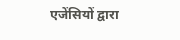एजेंसियों द्वारा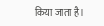किया जाता है।